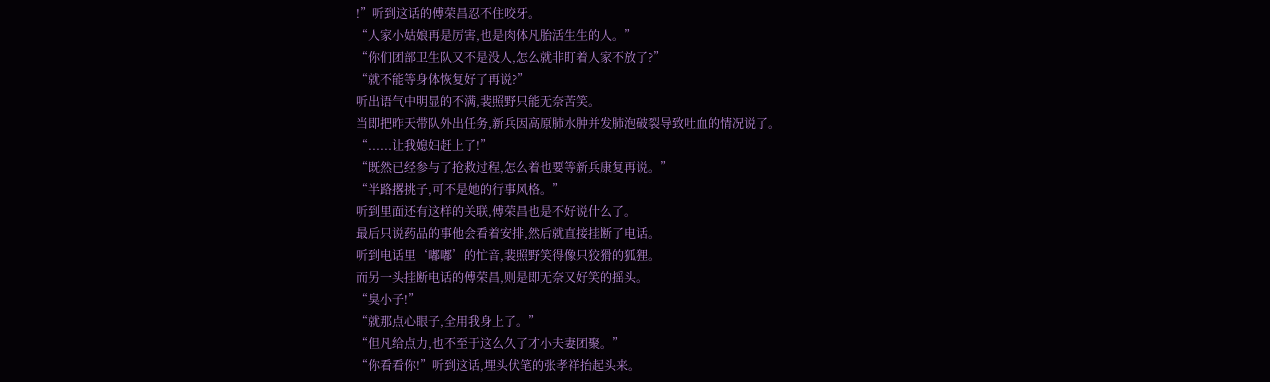!”听到这话的傅荣昌忍不住咬牙。
“人家小姑娘再是厉害,也是肉体凡胎活生生的人。”
“你们团部卫生队又不是没人,怎么就非盯着人家不放了?”
“就不能等身体恢复好了再说?”
听出语气中明显的不满,裴照野只能无奈苦笑。
当即把昨天带队外出任务,新兵因高原肺水肿并发肺泡破裂导致吐血的情况说了。
“......让我媳妇赶上了!”
“既然已经参与了抢救过程,怎么着也要等新兵康复再说。”
“半路撂挑子,可不是她的行事风格。”
听到里面还有这样的关联,傅荣昌也是不好说什么了。
最后只说药品的事他会看着安排,然后就直接挂断了电话。
听到电话里‘嘟嘟’的忙音,裴照野笑得像只狡猾的狐狸。
而另一头挂断电话的傅荣昌,则是即无奈又好笑的摇头。
“臭小子!”
“就那点心眼子,全用我身上了。”
“但凡给点力,也不至于这么久了才小夫妻团聚。”
“你看看你!”听到这话,埋头伏笔的张孝祥抬起头来。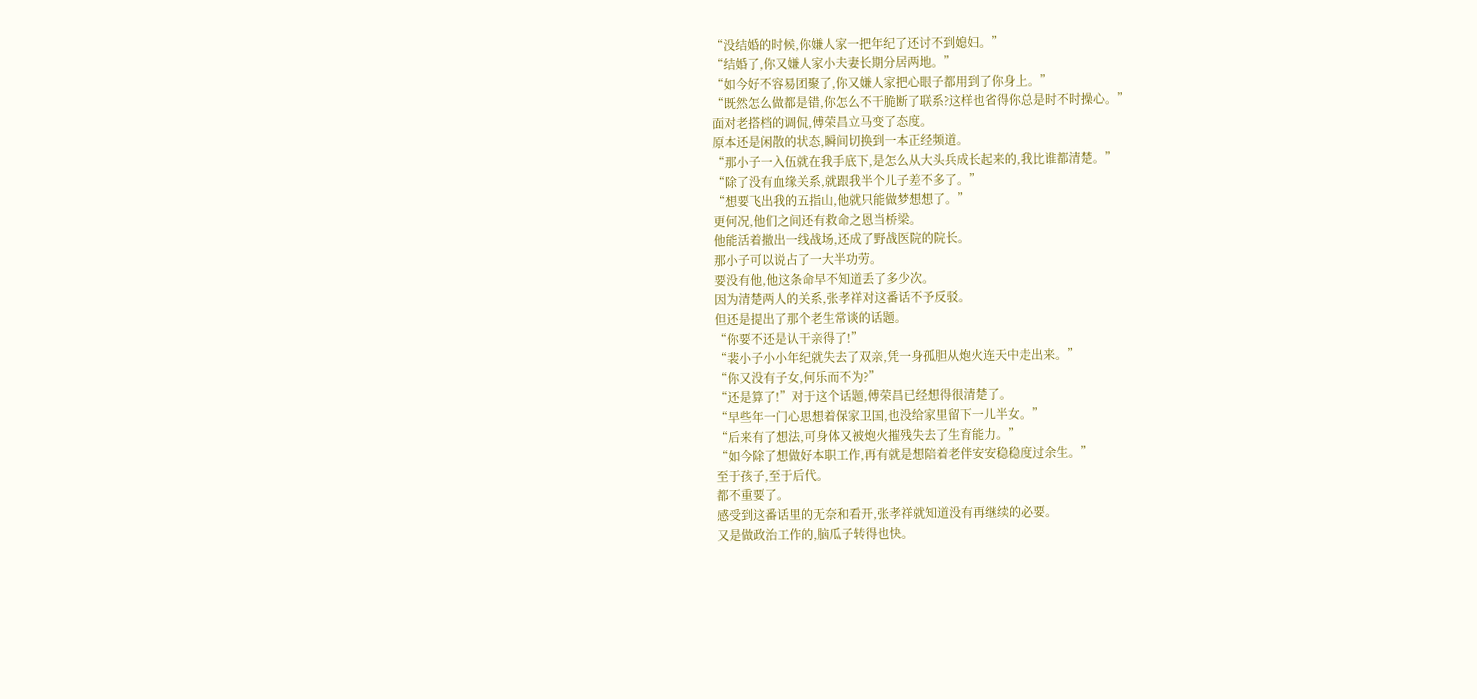“没结婚的时候,你嫌人家一把年纪了还讨不到媳妇。”
“结婚了,你又嫌人家小夫妻长期分居两地。”
“如今好不容易团聚了,你又嫌人家把心眼子都用到了你身上。”
“既然怎么做都是错,你怎么不干脆断了联系?这样也省得你总是时不时操心。”
面对老搭档的调侃,傅荣昌立马变了态度。
原本还是闲散的状态,瞬间切换到一本正经频道。
“那小子一入伍就在我手底下,是怎么从大头兵成长起来的,我比谁都清楚。”
“除了没有血缘关系,就跟我半个儿子差不多了。”
“想要飞出我的五指山,他就只能做梦想想了。”
更何况,他们之间还有救命之恩当桥梁。
他能活着撤出一线战场,还成了野战医院的院长。
那小子可以说占了一大半功劳。
要没有他,他这条命早不知道丢了多少次。
因为清楚两人的关系,张孝祥对这番话不予反驳。
但还是提出了那个老生常谈的话题。
“你要不还是认干亲得了!”
“裴小子小小年纪就失去了双亲,凭一身孤胆从炮火连天中走出来。”
“你又没有子女,何乐而不为?”
“还是算了!”对于这个话题,傅荣昌已经想得很清楚了。
“早些年一门心思想着保家卫国,也没给家里留下一儿半女。”
“后来有了想法,可身体又被炮火摧残失去了生育能力。”
“如今除了想做好本职工作,再有就是想陪着老伴安安稳稳度过余生。”
至于孩子,至于后代。
都不重要了。
感受到这番话里的无奈和看开,张孝祥就知道没有再继续的必要。
又是做政治工作的,脑瓜子转得也快。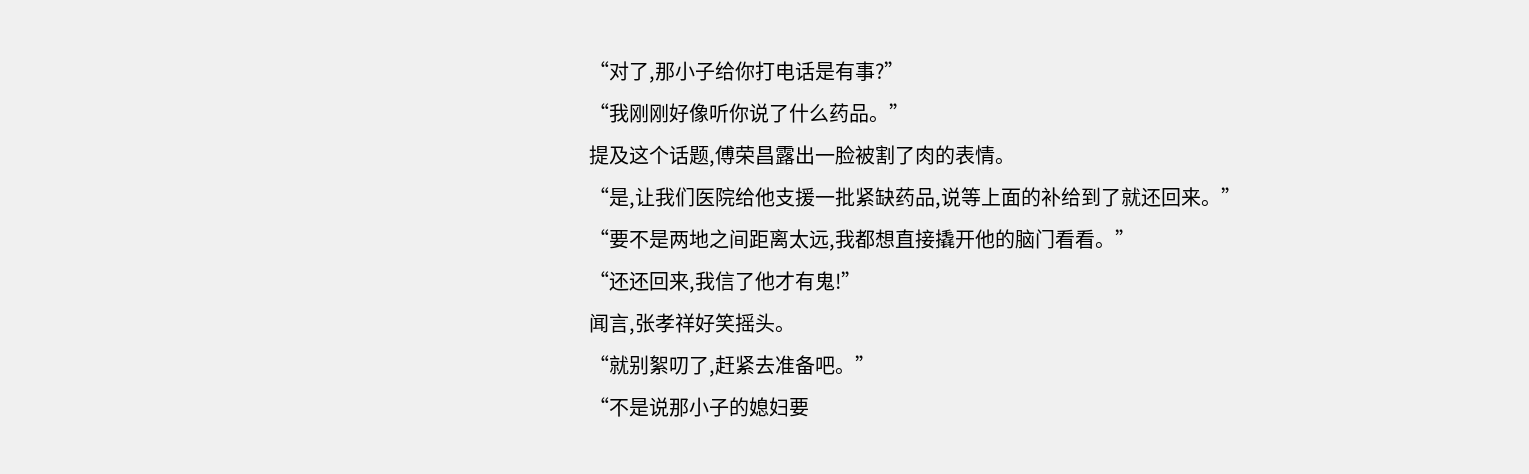“对了,那小子给你打电话是有事?”
“我刚刚好像听你说了什么药品。”
提及这个话题,傅荣昌露出一脸被割了肉的表情。
“是,让我们医院给他支援一批紧缺药品,说等上面的补给到了就还回来。”
“要不是两地之间距离太远,我都想直接撬开他的脑门看看。”
“还还回来,我信了他才有鬼!”
闻言,张孝祥好笑摇头。
“就别絮叨了,赶紧去准备吧。”
“不是说那小子的媳妇要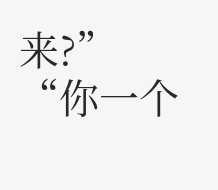来?”
“你一个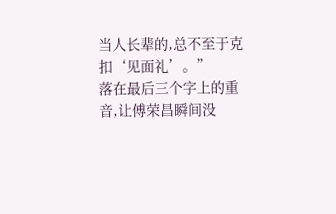当人长辈的,总不至于克扣‘见面礼’。”
落在最后三个字上的重音,让傅荣昌瞬间没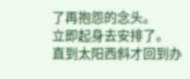了再抱怨的念头。
立即起身去安排了。
直到太阳西斜才回到办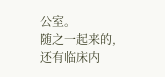公室。
随之一起来的,还有临床内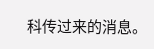科传过来的消息。